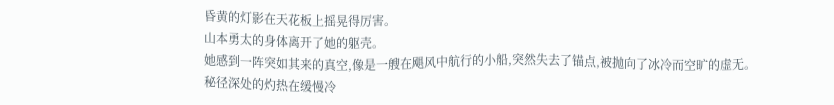昏黄的灯影在天花板上摇晃得厉害。
山本勇太的身体离开了她的躯壳。
她感到一阵突如其来的真空,像是一艘在飓风中航行的小船,突然失去了锚点,被抛向了冰冷而空旷的虚无。
秘径深处的灼热在缓慢冷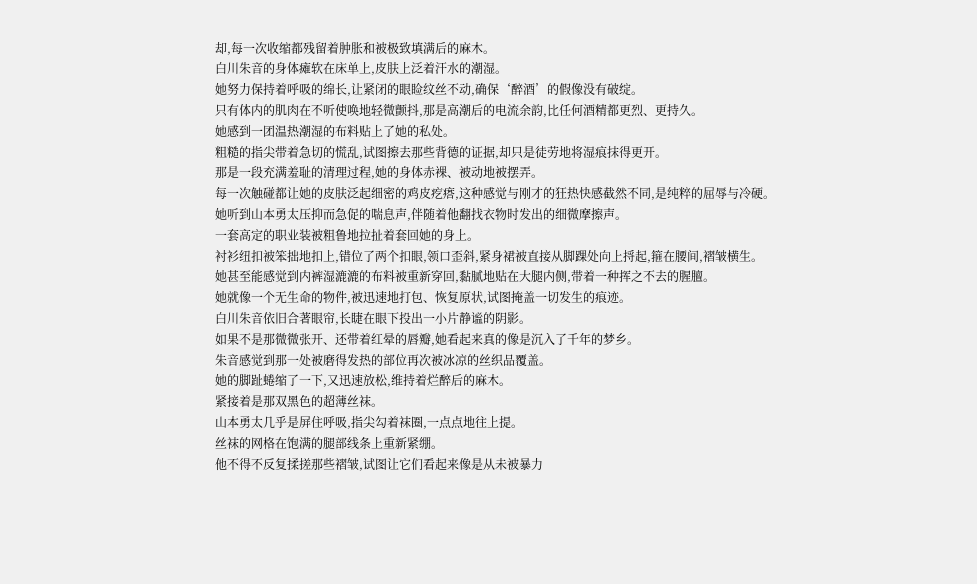却,每一次收缩都残留着肿胀和被极致填满后的麻木。
白川朱音的身体瘫软在床单上,皮肤上泛着汗水的潮湿。
她努力保持着呼吸的绵长,让紧闭的眼睑纹丝不动,确保‘醉酒’的假像没有破绽。
只有体内的肌肉在不听使唤地轻微颤抖,那是高潮后的电流余韵,比任何酒精都更烈、更持久。
她感到一团温热潮湿的布料贴上了她的私处。
粗糙的指尖带着急切的慌乱,试图擦去那些背德的证据,却只是徒劳地将湿痕抹得更开。
那是一段充满羞耻的清理过程,她的身体赤裸、被动地被摆弄。
每一次触碰都让她的皮肤泛起细密的鸡皮疙瘩,这种感觉与刚才的狂热快感截然不同,是纯粹的屈辱与冷硬。
她听到山本勇太压抑而急促的喘息声,伴随着他翻找衣物时发出的细微摩擦声。
一套高定的职业装被粗鲁地拉扯着套回她的身上。
衬衫纽扣被笨拙地扣上,错位了两个扣眼,领口歪斜,紧身裙被直接从脚踝处向上捋起,箍在腰间,褶皱横生。
她甚至能感觉到内裤湿漉漉的布料被重新穿回,黏腻地贴在大腿内侧,带着一种挥之不去的腥膻。
她就像一个无生命的物件,被迅速地打包、恢复原状,试图掩盖一切发生的痕迹。
白川朱音依旧合著眼帘,长睫在眼下投出一小片静谧的阴影。
如果不是那微微张开、还带着红晕的唇瓣,她看起来真的像是沉入了千年的梦乡。
朱音感觉到那一处被磨得发热的部位再次被冰凉的丝织品覆盖。
她的脚趾蜷缩了一下,又迅速放松,维持着烂醉后的麻木。
紧接着是那双黑色的超薄丝袜。
山本勇太几乎是屏住呼吸,指尖勾着袜圈,一点点地往上提。
丝袜的网格在饱满的腿部线条上重新紧绷。
他不得不反复揉搓那些褶皱,试图让它们看起来像是从未被暴力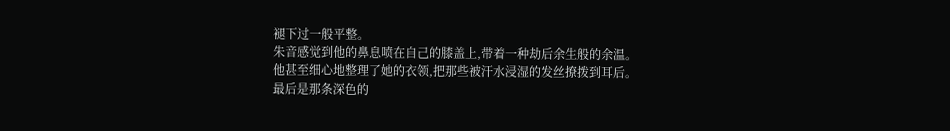褪下过一般平整。
朱音感觉到他的鼻息喷在自己的膝盖上,带着一种劫后余生般的余温。
他甚至细心地整理了她的衣领,把那些被汗水浸湿的发丝撩拨到耳后。
最后是那条深色的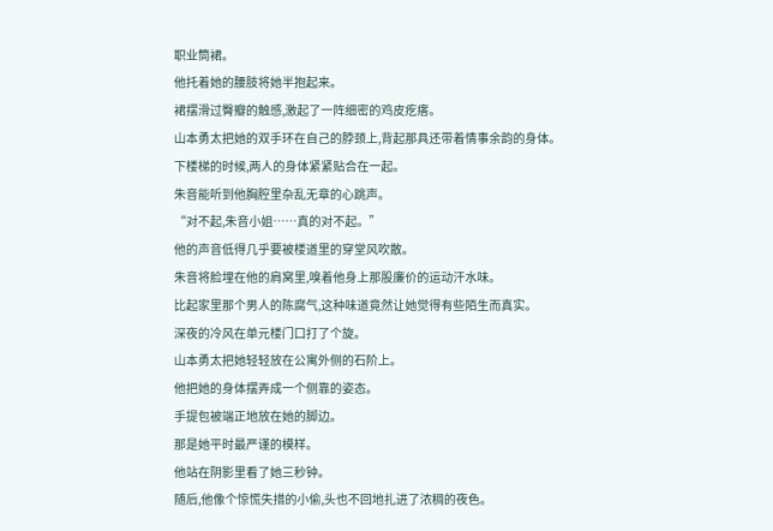职业筒裙。
他托着她的腰肢将她半抱起来。
裙摆滑过臀瓣的触感,激起了一阵细密的鸡皮疙瘩。
山本勇太把她的双手环在自己的脖颈上,背起那具还带着情事余韵的身体。
下楼梯的时候,两人的身体紧紧贴合在一起。
朱音能听到他胸腔里杂乱无章的心跳声。
“对不起,朱音小姐……真的对不起。”
他的声音低得几乎要被楼道里的穿堂风吹散。
朱音将脸埋在他的肩窝里,嗅着他身上那股廉价的运动汗水味。
比起家里那个男人的陈腐气,这种味道竟然让她觉得有些陌生而真实。
深夜的冷风在单元楼门口打了个旋。
山本勇太把她轻轻放在公寓外侧的石阶上。
他把她的身体摆弄成一个侧靠的姿态。
手提包被端正地放在她的脚边。
那是她平时最严谨的模样。
他站在阴影里看了她三秒钟。
随后,他像个惊慌失措的小偷,头也不回地扎进了浓稠的夜色。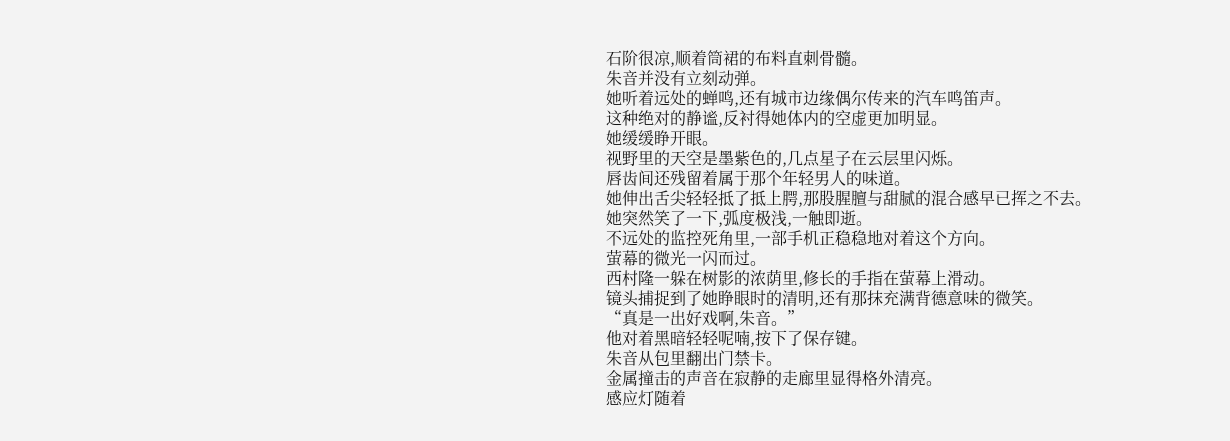石阶很凉,顺着筒裙的布料直刺骨髓。
朱音并没有立刻动弹。
她听着远处的蝉鸣,还有城市边缘偶尔传来的汽车鸣笛声。
这种绝对的静谧,反衬得她体内的空虚更加明显。
她缓缓睁开眼。
视野里的天空是墨紫色的,几点星子在云层里闪烁。
唇齿间还残留着属于那个年轻男人的味道。
她伸出舌尖轻轻抵了抵上腭,那股腥膻与甜腻的混合感早已挥之不去。
她突然笑了一下,弧度极浅,一触即逝。
不远处的监控死角里,一部手机正稳稳地对着这个方向。
萤幕的微光一闪而过。
西村隆一躲在树影的浓荫里,修长的手指在萤幕上滑动。
镜头捕捉到了她睁眼时的清明,还有那抹充满背德意味的微笑。
“真是一出好戏啊,朱音。”
他对着黑暗轻轻呢喃,按下了保存键。
朱音从包里翻出门禁卡。
金属撞击的声音在寂静的走廊里显得格外清亮。
感应灯随着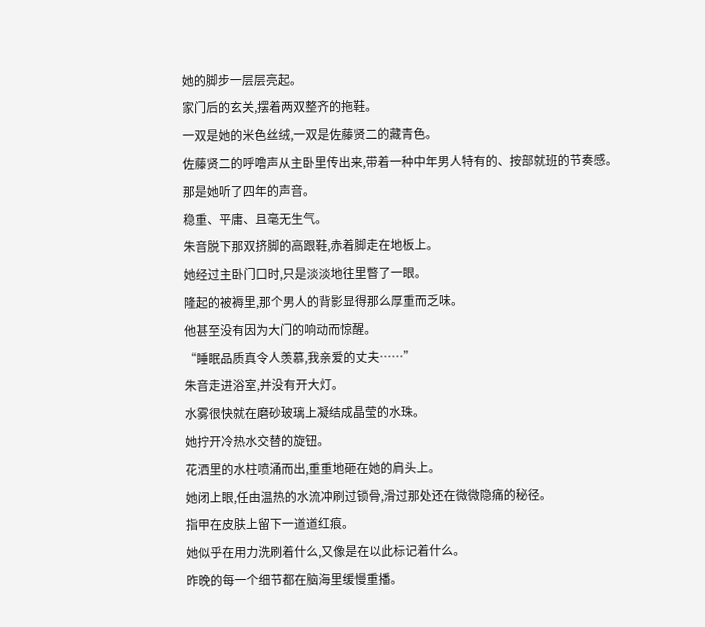她的脚步一层层亮起。
家门后的玄关,摆着两双整齐的拖鞋。
一双是她的米色丝绒,一双是佐藤贤二的藏青色。
佐藤贤二的呼噜声从主卧里传出来,带着一种中年男人特有的、按部就班的节奏感。
那是她听了四年的声音。
稳重、平庸、且毫无生气。
朱音脱下那双挤脚的高跟鞋,赤着脚走在地板上。
她经过主卧门口时,只是淡淡地往里瞥了一眼。
隆起的被褥里,那个男人的背影显得那么厚重而乏味。
他甚至没有因为大门的响动而惊醒。
“睡眠品质真令人羡慕,我亲爱的丈夫……”
朱音走进浴室,并没有开大灯。
水雾很快就在磨砂玻璃上凝结成晶莹的水珠。
她拧开冷热水交替的旋钮。
花洒里的水柱喷涌而出,重重地砸在她的肩头上。
她闭上眼,任由温热的水流冲刷过锁骨,滑过那处还在微微隐痛的秘径。
指甲在皮肤上留下一道道红痕。
她似乎在用力洗刷着什么,又像是在以此标记着什么。
昨晚的每一个细节都在脑海里缓慢重播。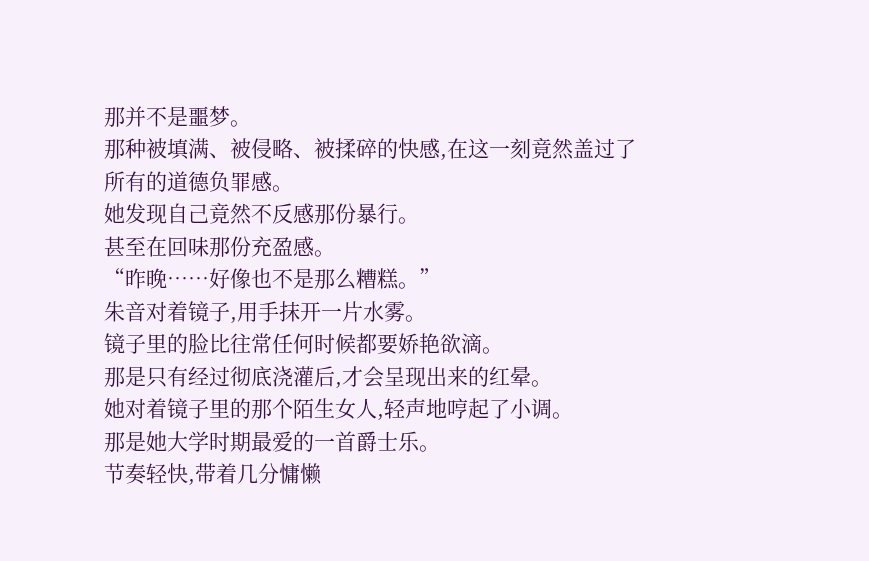那并不是噩梦。
那种被填满、被侵略、被揉碎的快感,在这一刻竟然盖过了所有的道德负罪感。
她发现自己竟然不反感那份暴行。
甚至在回味那份充盈感。
“昨晚……好像也不是那么糟糕。”
朱音对着镜子,用手抹开一片水雾。
镜子里的脸比往常任何时候都要娇艳欲滴。
那是只有经过彻底浇灌后,才会呈现出来的红晕。
她对着镜子里的那个陌生女人,轻声地哼起了小调。
那是她大学时期最爱的一首爵士乐。
节奏轻快,带着几分慵懒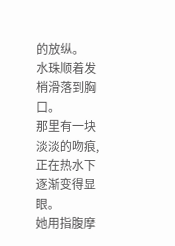的放纵。
水珠顺着发梢滑落到胸口。
那里有一块淡淡的吻痕,正在热水下逐渐变得显眼。
她用指腹摩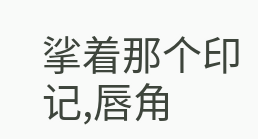挲着那个印记,唇角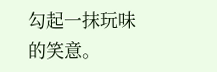勾起一抹玩味的笑意。